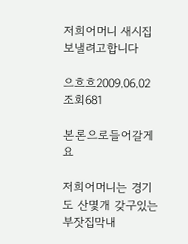저희어머니 새시집보낼려고합니다

으흐흐2009.06.02
조회681

본론으로들어갈게요

저희어머니는 경기도 산몇개 갖구있는부잣집막내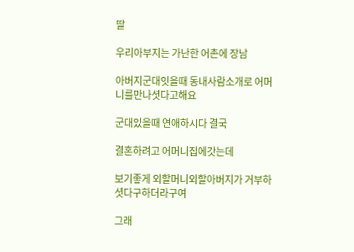딸

우리아부지는 가난한 어촌에 장남

아버지군대잇을때 동내사람소개로 어머니를만나셧다고해요

군대있을때 연애하시다 결국

결혼하려고 어머니집에갓는데

보기좋게 외할머니외할아버지가 거부하셧다구하더라구여

그래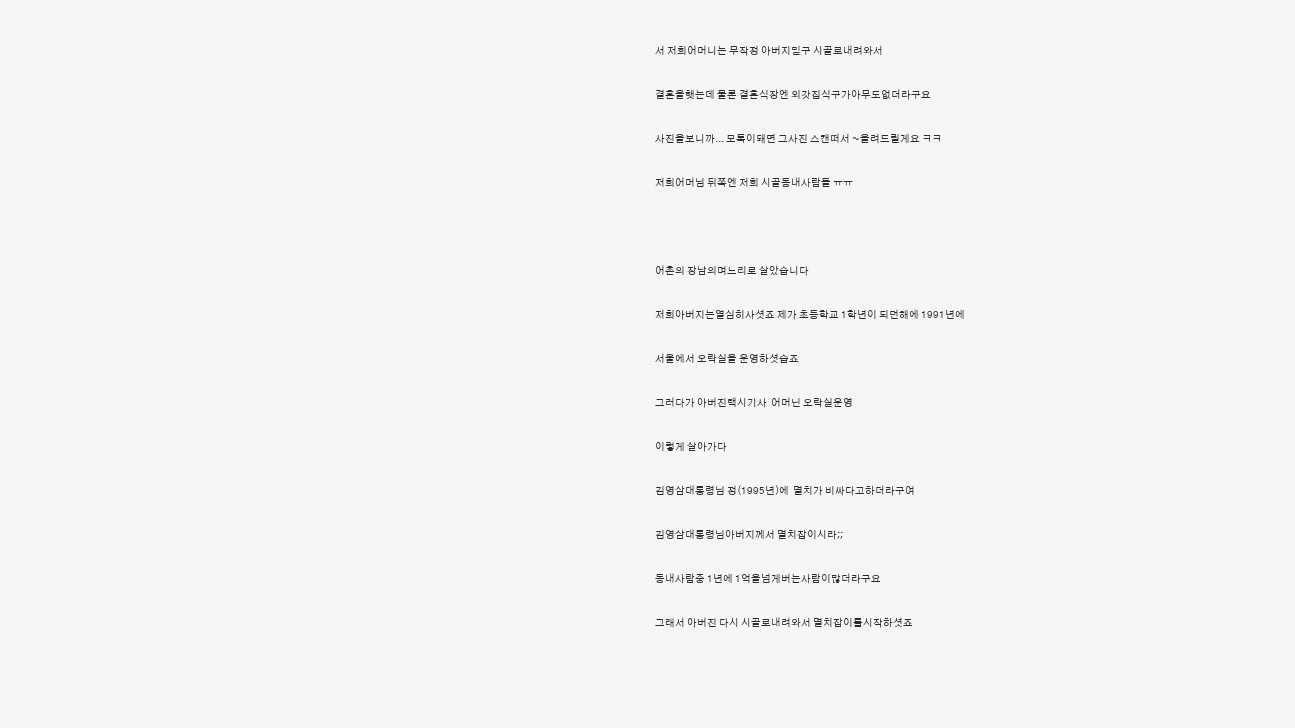서 저희어머니는 무작정 아버지믿구 시골로내려와서

결혼을햇는데 물론 결혼식장엔 외갓집식구가아무도없더라구요

사진을보니까... 모톡이돼면 그사진 스캔떠서 ~올려드릴게요 ㅋㅋ

저희어머님 뒤쪽엔 저희 시골동내사람들 ㅠㅠ



어촌의 장남의며느리로 살았습니다

저희아버지는열심히사셧죠 제가 초등학교 1학년이 되던해에 1991년에

서울에서 오락실을 운영하셧습죠

그러다가 아버진택시기사  어머닌 오락실운영

이렇게 살아가다

김영삼대통령님 정(1995년)에  멸치가 비싸다고하더라구여

김영삼대통령님아버지께서 멸치잡이시라;;

동내사람중 1년에 1억을넘게버는사람이많더라구요

그래서 아버진 다시 시골로내려와서 멸치잡이를시작하셧죠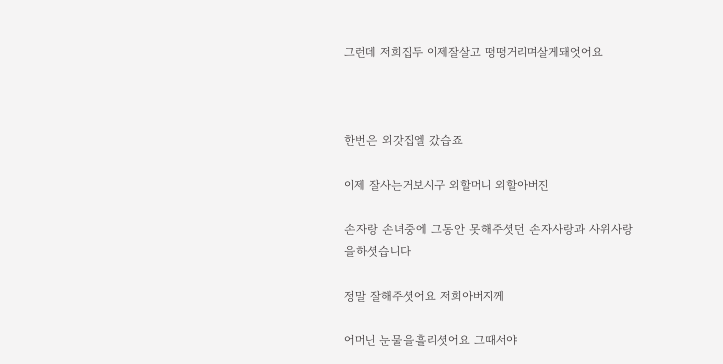그런데 저희집두 이제잘살고 떵떵거리며살게돼엇어요



한번은 외갓집엘 갔습죠

이제 잘사는거보시구 외할머니 외할아버진

손자랑 손녀중에 그동안 못해주셧던 손자사랑과 사위사랑을하셧습니다

정말 잘해주셧어요 저희아버지께

어머닌 눈물을흘리셧어요 그때서야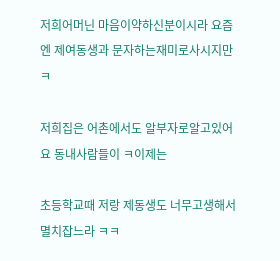저희어머닌 마음이약하신분이시라 요즘엔 제여동생과 문자하는재미로사시지만 ㅋ

저희집은 어촌에서도 알부자로알고있어요 동내사람들이 ㅋ이제는

초등학교때 저랑 제동생도 너무고생해서 멸치잡느라 ㅋㅋ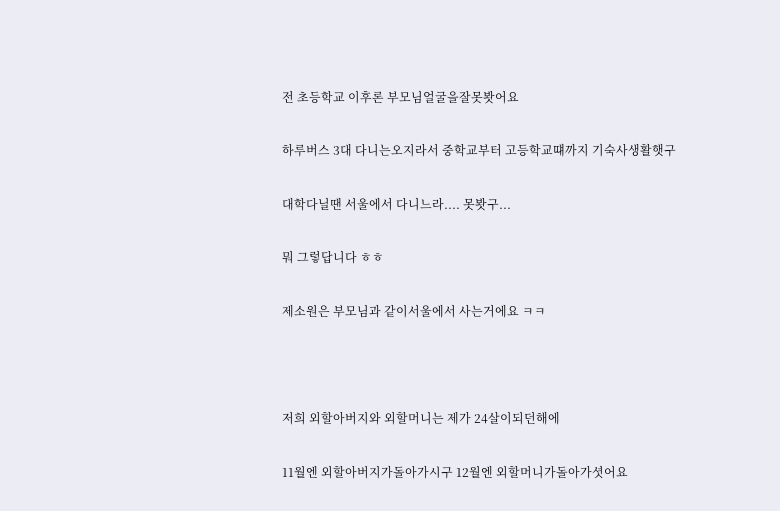전 초등학교 이후론 부모님얼굴을잘못봣어요

하루버스 3대 다니는오지라서 중학교부터 고등학교떄까지 기숙사생활햇구

대학다닐땐 서울에서 다니느라.... 못봣구...

뭐 그렇답니다 ㅎㅎ

제소원은 부모님과 같이서울에서 사는거에요 ㅋㅋ



저희 외할아버지와 외할머니는 제가 24살이되던해에

11월엔 외할아버지가돌아가시구 12월엔 외할머니가돌아가셧어요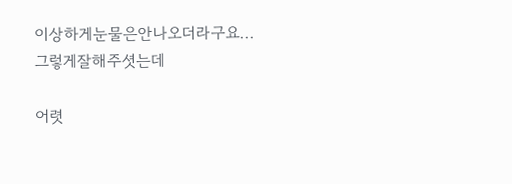이상하게눈물은안나오더라구요... 그렇게잘해주셧는데

어렷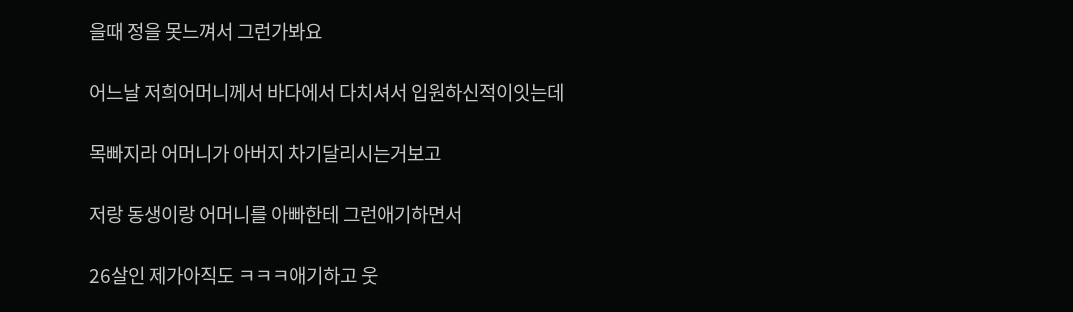을때 정을 못느껴서 그런가봐요

어느날 저희어머니께서 바다에서 다치셔서 입원하신적이잇는데

목빠지라 어머니가 아버지 차기달리시는거보고

저랑 동생이랑 어머니를 아빠한테 그런애기하면서

26살인 제가아직도 ㅋㅋㅋ애기하고 웃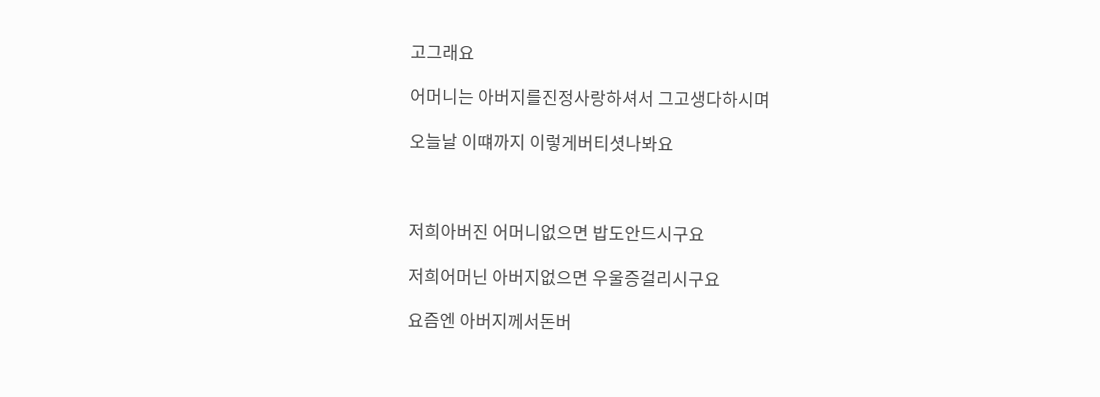고그래요

어머니는 아버지를진정사랑하셔서 그고생다하시며

오늘날 이떄까지 이렇게버티셧나봐요



저희아버진 어머니없으면 밥도안드시구요

저희어머닌 아버지없으면 우울증걸리시구요

요즘엔 아버지께서돈버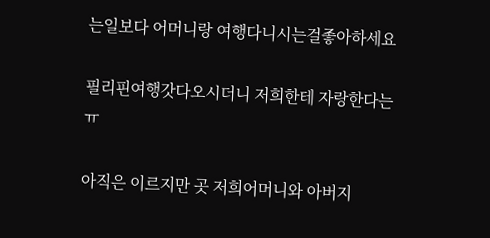는일보다 어머니랑 여행다니시는걸좋아하세요

필리핀여행갓다오시더니 저희한테 자랑한다는 ㅠ

아직은 이르지만 곳 저희어머니와 아버지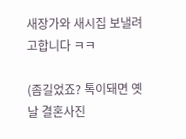새장가와 새시집 보낼려고합니다 ㅋㅋ

(좀길었죠? 톡이돼면 옛날 결혼사진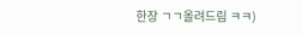한장 ㄱㄱ올려드림 ㅋㅋ)